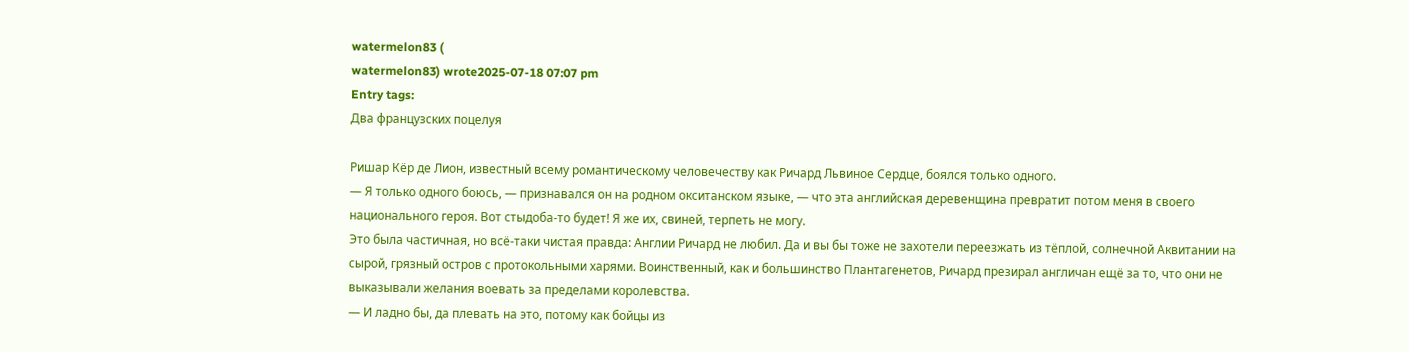watermelon83 (
watermelon83) wrote2025-07-18 07:07 pm
Entry tags:
Два французских поцелуя

Ришар Кёр де Лион, известный всему романтическому человечеству как Ричард Львиное Сердце, боялся только одного.
— Я только одного боюсь, — признавался он на родном окситанском языке, — что эта английская деревенщина превратит потом меня в своего национального героя. Вот стыдоба-то будет! Я же их, свиней, терпеть не могу.
Это была частичная, но всё-таки чистая правда: Англии Ричард не любил. Да и вы бы тоже не захотели переезжать из тёплой, солнечной Аквитании на сырой, грязный остров с протокольными харями. Воинственный, как и большинство Плантагенетов, Ричард презирал англичан ещё за то, что они не выказывали желания воевать за пределами королевства.
— И ладно бы, да плевать на это, потому как бойцы из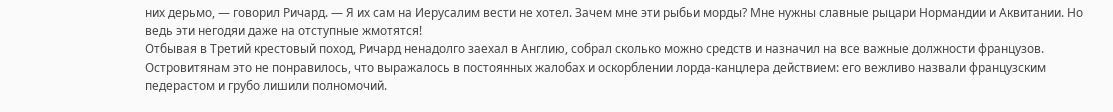них дерьмо, — говорил Ричард. — Я их сам на Иерусалим вести не хотел. Зачем мне эти рыбьи морды? Мне нужны славные рыцари Нормандии и Аквитании. Но ведь эти негодяи даже на отступные жмотятся!
Отбывая в Третий крестовый поход, Ричард ненадолго заехал в Англию, собрал сколько можно средств и назначил на все важные должности французов. Островитянам это не понравилось, что выражалось в постоянных жалобах и оскорблении лорда-канцлера действием: его вежливо назвали французским педерастом и грубо лишили полномочий.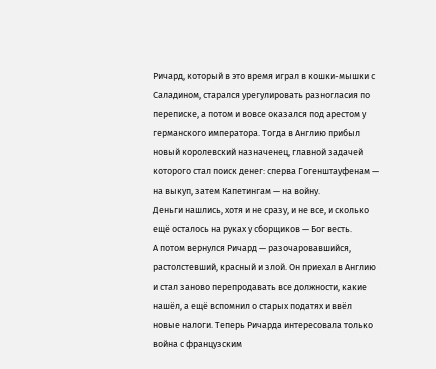Ричард, который в это время играл в кошки-мышки с Саладином, старался урегулировать разногласия по переписке, а потом и вовсе оказался под арестом у германского императора. Тогда в Англию прибыл новый королевский назначенец, главной задачей которого стал поиск денег: сперва Гогенштауфенам — на выкуп, затем Капетингам — на войну.
Деньги нашлись, хотя и не сразу, и не все, и сколько ещё осталось на руках у сборщиков — Бог весть.
А потом вернулся Ричард — разочаровавшийся, растолстевший, красный и злой. Он приехал в Англию и стал заново перепродавать все должности, какие нашёл, а ещё вспомнил о старых податях и ввёл новые налоги. Теперь Ричарда интересовала только война с французским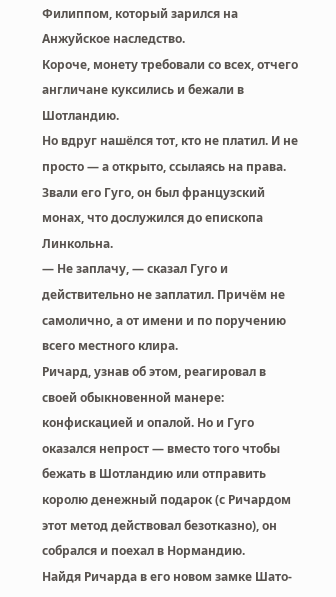Филиппом, который зарился на Анжуйское наследство.
Короче, монету требовали со всех, отчего англичане куксились и бежали в Шотландию.
Но вдруг нашёлся тот, кто не платил. И не просто — а открыто, ссылаясь на права. Звали его Гуго, он был французский монах, что дослужился до епископа Линкольна.
— Не заплачу, — сказал Гуго и действительно не заплатил. Причём не самолично, а от имени и по поручению всего местного клира.
Ричард, узнав об этом, реагировал в своей обыкновенной манере: конфискацией и опалой. Но и Гуго оказался непрост — вместо того чтобы бежать в Шотландию или отправить королю денежный подарок (с Ричардом этот метод действовал безотказно), он собрался и поехал в Нормандию.
Найдя Ричарда в его новом замке Шато-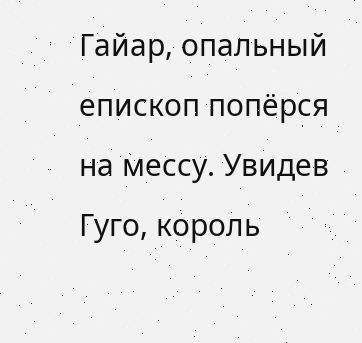Гайар, опальный епископ попёрся на мессу. Увидев Гуго, король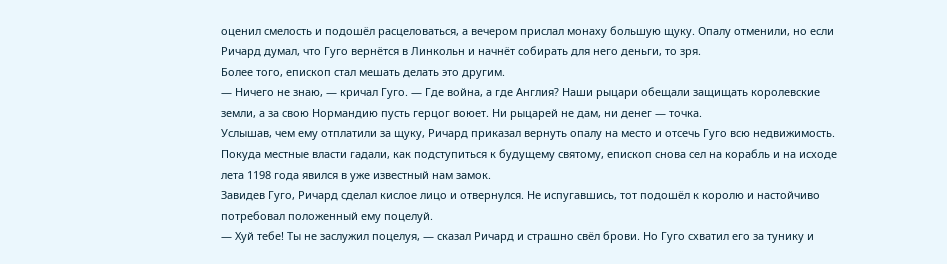оценил смелость и подошёл расцеловаться, а вечером прислал монаху большую щуку. Опалу отменили, но если Ричард думал, что Гуго вернётся в Линкольн и начнёт собирать для него деньги, то зря.
Более того, епископ стал мешать делать это другим.
— Ничего не знаю, — кричал Гуго. — Где война, а где Англия? Наши рыцари обещали защищать королевские земли, а за свою Нормандию пусть герцог воюет. Ни рыцарей не дам, ни денег — точка.
Услышав, чем ему отплатили за щуку, Ричард приказал вернуть опалу на место и отсечь Гуго всю недвижимость. Покуда местные власти гадали, как подступиться к будущему святому, епископ снова сел на корабль и на исходе лета 1198 года явился в уже известный нам замок.
Завидев Гуго, Ричард сделал кислое лицо и отвернулся. Не испугавшись, тот подошёл к королю и настойчиво потребовал положенный ему поцелуй.
— Хуй тебе! Ты не заслужил поцелуя, — сказал Ричард и страшно свёл брови. Но Гуго схватил его за тунику и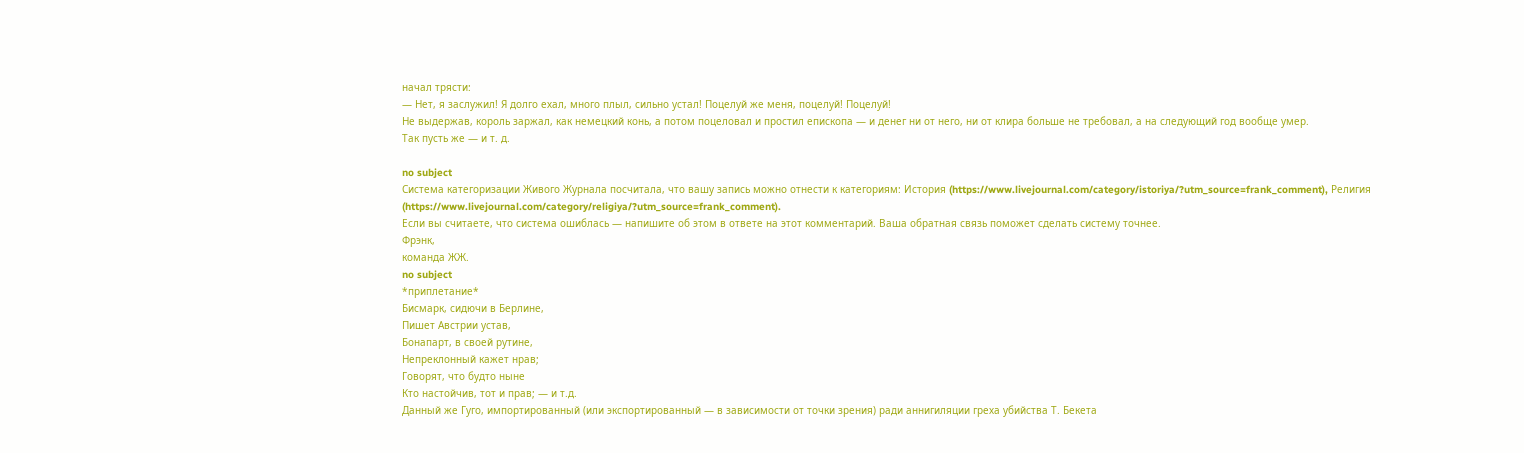начал трясти:
— Нет, я заслужил! Я долго ехал, много плыл, сильно устал! Поцелуй же меня, поцелуй! Поцелуй!
Не выдержав, король заржал, как немецкий конь, а потом поцеловал и простил епископа — и денег ни от него, ни от клира больше не требовал, а на следующий год вообще умер.
Так пусть же — и т. д.

no subject
Система категоризации Живого Журнала посчитала, что вашу запись можно отнести к категориям: История (https://www.livejournal.com/category/istoriya/?utm_source=frank_comment), Религия (https://www.livejournal.com/category/religiya/?utm_source=frank_comment).
Если вы считаете, что система ошиблась — напишите об этом в ответе на этот комментарий. Ваша обратная связь поможет сделать систему точнее.
Фрэнк,
команда ЖЖ.
no subject
*приплетание*
Бисмарк, сидючи в Берлине,
Пишет Австрии устав,
Бонапарт, в своей рутине,
Непреклонный кажет нрав;
Говорят, что будто ныне
Кто настойчив, тот и прав; — и т.д.
Данный же Гуго, импортированный (или экспортированный — в зависимости от точки зрения) ради аннигиляции греха убийства Т. Бекета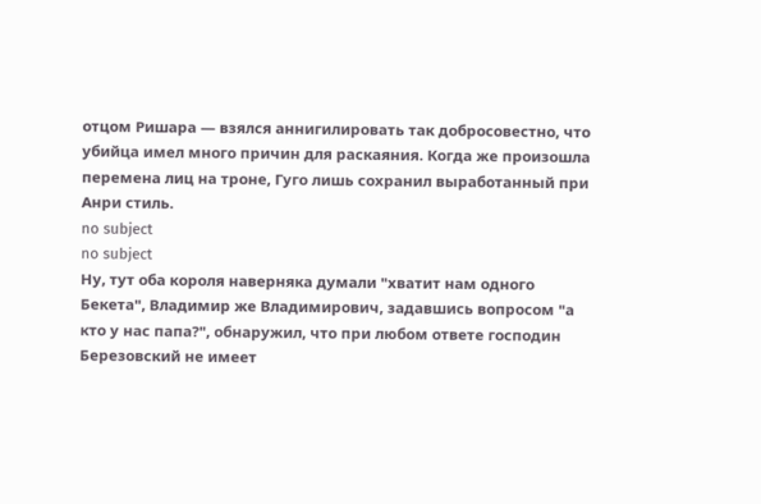отцом Ришара — взялся аннигилировать так добросовестно, что убийца имел много причин для раскаяния. Когда же произошла перемена лиц на троне, Гуго лишь сохранил выработанный при Анри стиль.
no subject
no subject
Ну, тут оба короля наверняка думали "хватит нам одного Бекета", Владимир же Владимирович, задавшись вопросом "а кто у нас папа?", обнаружил, что при любом ответе господин Березовский не имеет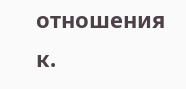отношения к.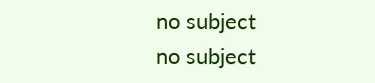no subject
no subject